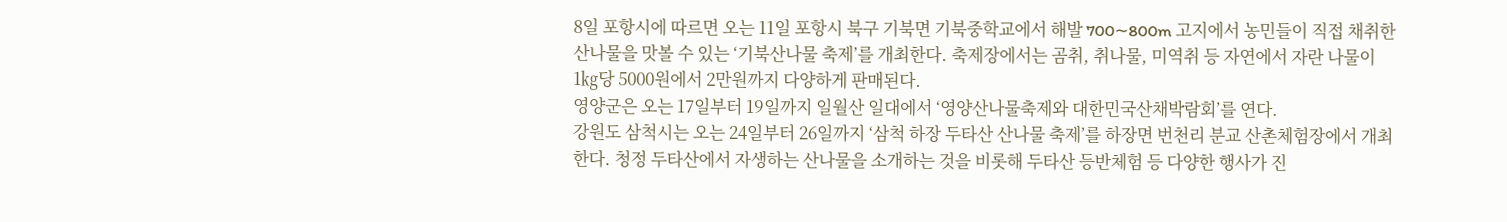8일 포항시에 따르면 오는 11일 포항시 북구 기북면 기북중학교에서 해발 700∼800m 고지에서 농민들이 직접 채취한 산나물을 맛볼 수 있는 ‘기북산나물 축제’를 개최한다. 축제장에서는 곰취, 취나물, 미역취 등 자연에서 자란 나물이 1㎏당 5000원에서 2만원까지 다양하게 판매된다.
영양군은 오는 17일부터 19일까지 일월산 일대에서 ‘영양산나물축제와 대한민국산채박람회’를 연다.
강원도 삼척시는 오는 24일부터 26일까지 ‘삼척 하장 두타산 산나물 축제’를 하장면 번천리 분교 산촌체험장에서 개최한다. 청정 두타산에서 자생하는 산나물을 소개하는 것을 비롯해 두타산 등반체험 등 다양한 행사가 진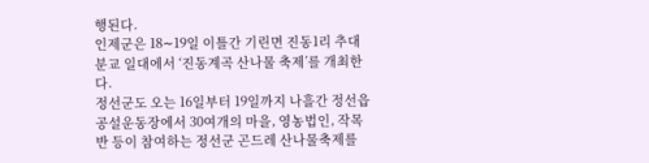행된다.
인제군은 18∼19일 이틀간 기린면 진동1리 추대분교 일대에서 ‘진동계곡 산나물 축제’를 개최한다.
정선군도 오는 16일부터 19일까지 나흘간 정선읍 공설운동장에서 30여개의 마을, 영농법인, 작목반 등이 참여하는 정선군 곤드레 산나물축제를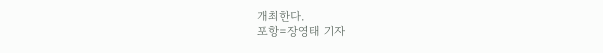개최한다.
포항=장영태 기자